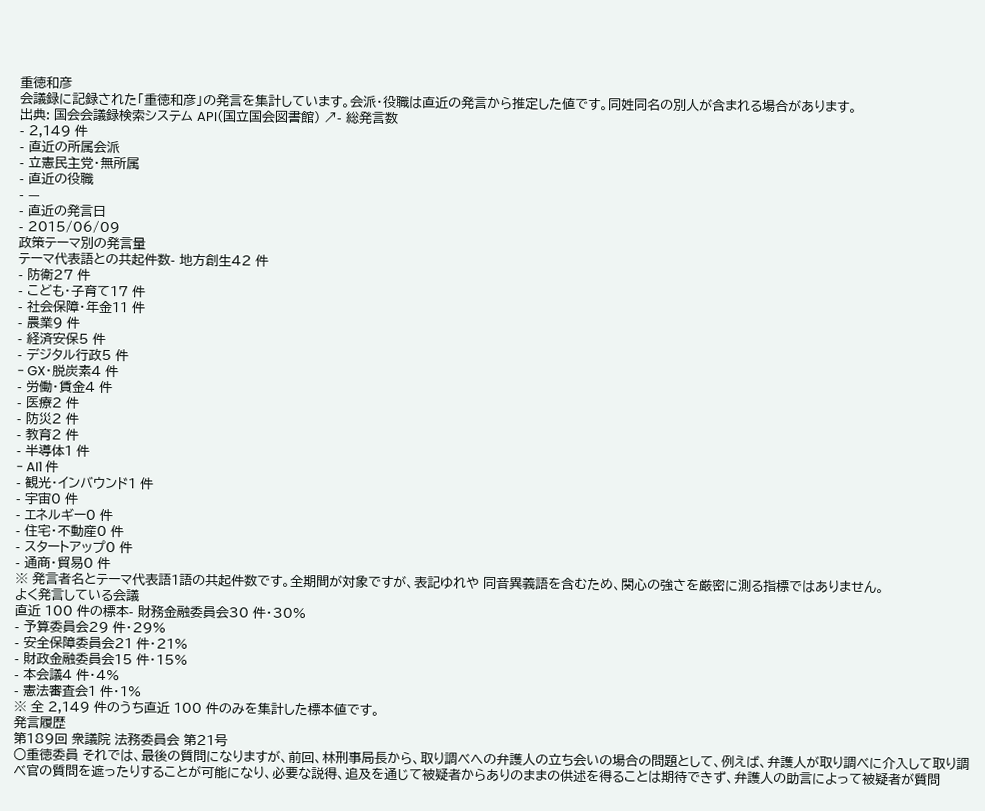重徳和彦
会議録に記録された「重徳和彦」の発言を集計しています。会派・役職は直近の発言から推定した値です。同姓同名の別人が含まれる場合があります。
出典: 国会会議録検索システム API(国立国会図書館) ↗- 総発言数
- 2,149 件
- 直近の所属会派
- 立憲民主党・無所属
- 直近の役職
- —
- 直近の発言日
- 2015/06/09
政策テーマ別の発言量
テーマ代表語との共起件数- 地方創生42 件
- 防衛27 件
- こども・子育て17 件
- 社会保障・年金11 件
- 農業9 件
- 経済安保5 件
- デジタル行政5 件
- GX・脱炭素4 件
- 労働・賃金4 件
- 医療2 件
- 防災2 件
- 教育2 件
- 半導体1 件
- AI1 件
- 観光・インバウンド1 件
- 宇宙0 件
- エネルギー0 件
- 住宅・不動産0 件
- スタートアップ0 件
- 通商・貿易0 件
※ 発言者名とテーマ代表語1語の共起件数です。全期間が対象ですが、表記ゆれや 同音異義語を含むため、関心の強さを厳密に測る指標ではありません。
よく発言している会議
直近 100 件の標本- 財務金融委員会30 件・30%
- 予算委員会29 件・29%
- 安全保障委員会21 件・21%
- 財政金融委員会15 件・15%
- 本会議4 件・4%
- 憲法審査会1 件・1%
※ 全 2,149 件のうち直近 100 件のみを集計した標本値です。
発言履歴
第189回 衆議院 法務委員会 第21号
○重徳委員 それでは、最後の質問になりますが、前回、林刑事局長から、取り調べへの弁護人の立ち会いの場合の問題として、例えば、弁護人が取り調べに介入して取り調べ官の質問を遮ったりすることが可能になり、必要な説得、追及を通じて被疑者からありのままの供述を得ることは期待できず、弁護人の助言によって被疑者が質問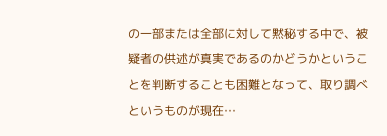の一部または全部に対して黙秘する中で、被疑者の供述が真実であるのかどうかということを判断することも困難となって、取り調べというものが現在…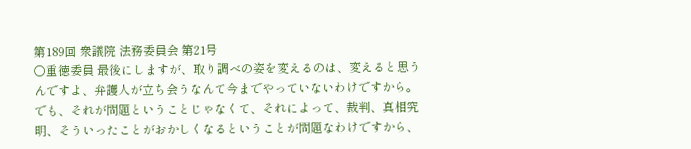第189回 衆議院 法務委員会 第21号
○重徳委員 最後にしますが、取り調べの姿を変えるのは、変えると思うんですよ、弁護人が立ち会うなんて今までやっていないわけですから。でも、それが問題ということじゃなくて、それによって、裁判、真相究明、そういったことがおかしくなるということが問題なわけですから、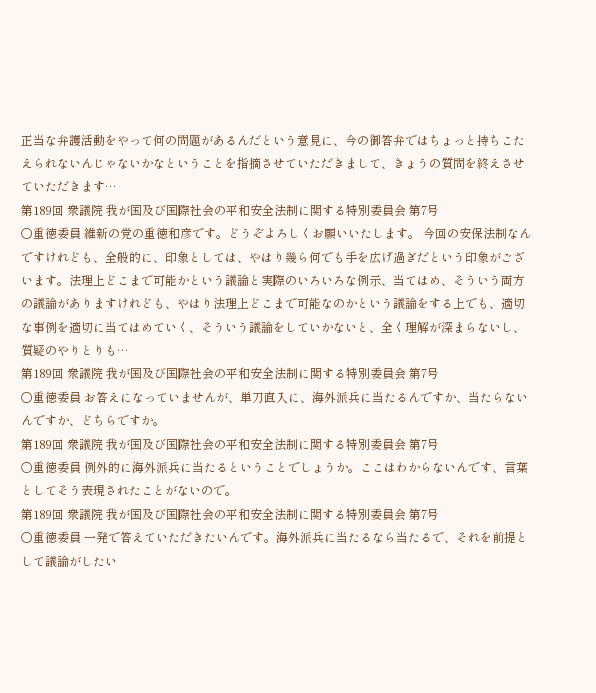正当な弁護活動をやって何の問題があるんだという意見に、今の御答弁ではちょっと持ちこたえられないんじゃないかなということを指摘させていただきまして、きょうの質問を終えさせていただきます…
第189回 衆議院 我が国及び国際社会の平和安全法制に関する特別委員会 第7号
○重徳委員 維新の党の重徳和彦です。どうぞよろしくお願いいたします。 今回の安保法制なんですけれども、全般的に、印象としては、やはり幾ら何でも手を広げ過ぎだという印象がございます。法理上どこまで可能かという議論と実際のいろいろな例示、当てはめ、そういう両方の議論がありますけれども、やはり法理上どこまで可能なのかという議論をする上でも、適切な事例を適切に当てはめていく、そういう議論をしていかないと、全く理解が深まらないし、質疑のやりとりも…
第189回 衆議院 我が国及び国際社会の平和安全法制に関する特別委員会 第7号
○重徳委員 お答えになっていませんが、単刀直入に、海外派兵に当たるんですか、当たらないんですか、どちらですか。
第189回 衆議院 我が国及び国際社会の平和安全法制に関する特別委員会 第7号
○重徳委員 例外的に海外派兵に当たるということでしょうか。ここはわからないんです、言葉としてそう表現されたことがないので。
第189回 衆議院 我が国及び国際社会の平和安全法制に関する特別委員会 第7号
○重徳委員 一発で答えていただきたいんです。海外派兵に当たるなら当たるで、それを前提として議論がしたい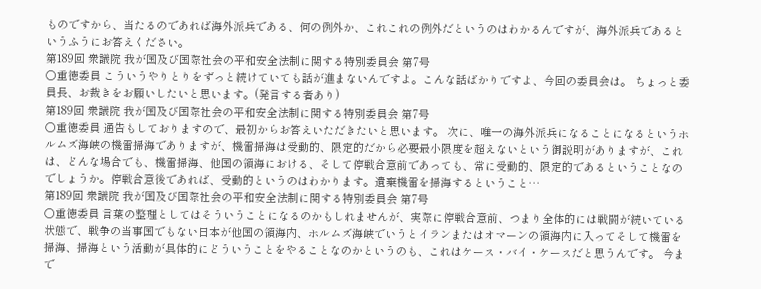ものですから、当たるのであれば海外派兵である、何の例外か、これこれの例外だというのはわかるんですが、海外派兵であるというふうにお答えください。
第189回 衆議院 我が国及び国際社会の平和安全法制に関する特別委員会 第7号
○重徳委員 こういうやりとりをずっと続けていても話が進まないんですよ。こんな話ばかりですよ、今回の委員会は。 ちょっと委員長、お裁きをお願いしたいと思います。(発言する者あり)
第189回 衆議院 我が国及び国際社会の平和安全法制に関する特別委員会 第7号
○重徳委員 通告もしておりますので、最初からお答えいただきたいと思います。 次に、唯一の海外派兵になることになるというホルムズ海峡の機雷掃海でありますが、機雷掃海は受動的、限定的だから必要最小限度を超えないという御説明がありますが、これは、どんな場合でも、機雷掃海、他国の領海における、そして停戦合意前であっても、常に受動的、限定的であるということなのでしょうか。停戦合意後であれば、受動的というのはわかります。遺棄機雷を掃海するということ…
第189回 衆議院 我が国及び国際社会の平和安全法制に関する特別委員会 第7号
○重徳委員 言葉の整理としてはそういうことになるのかもしれませんが、実際に停戦合意前、つまり全体的には戦闘が続いている状態で、戦争の当事国でもない日本が他国の領海内、ホルムズ海峡でいうとイランまたはオマーンの領海内に入ってそして機雷を掃海、掃海という活動が具体的にどういうことをやることなのかというのも、これはケース・バイ・ケースだと思うんです。 今まで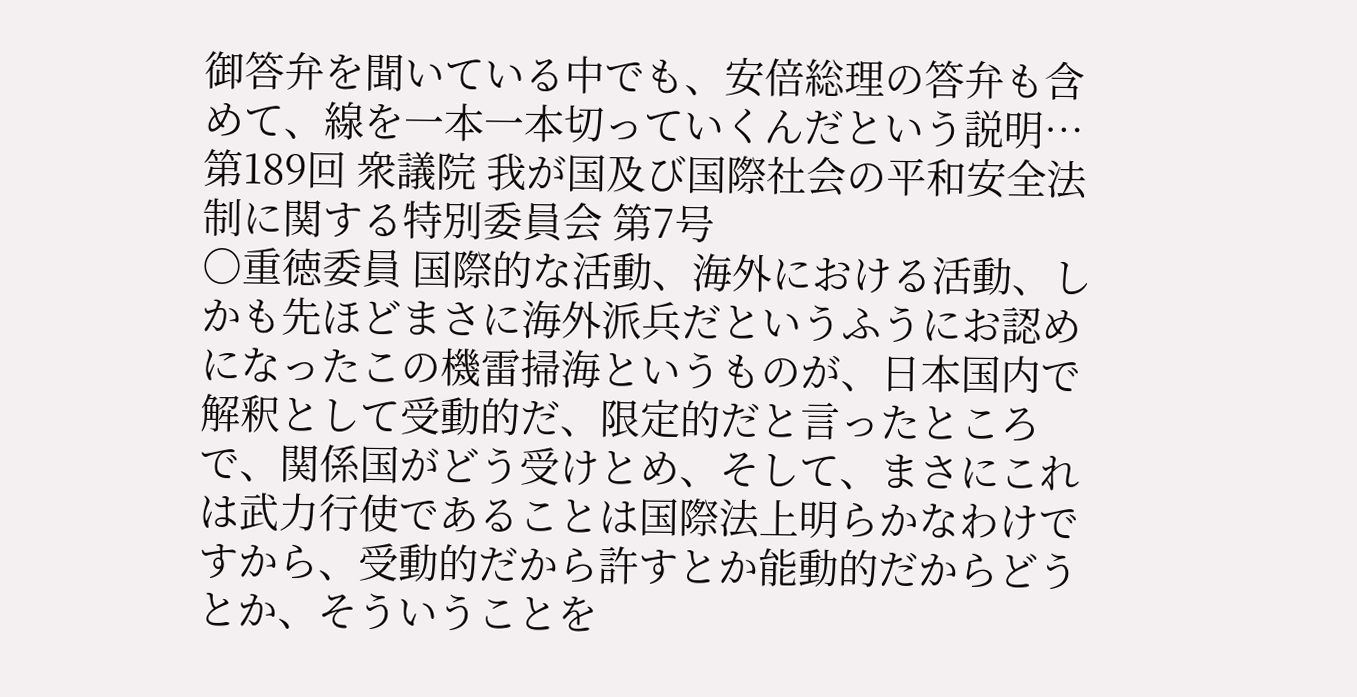御答弁を聞いている中でも、安倍総理の答弁も含めて、線を一本一本切っていくんだという説明…
第189回 衆議院 我が国及び国際社会の平和安全法制に関する特別委員会 第7号
○重徳委員 国際的な活動、海外における活動、しかも先ほどまさに海外派兵だというふうにお認めになったこの機雷掃海というものが、日本国内で解釈として受動的だ、限定的だと言ったところで、関係国がどう受けとめ、そして、まさにこれは武力行使であることは国際法上明らかなわけですから、受動的だから許すとか能動的だからどうとか、そういうことを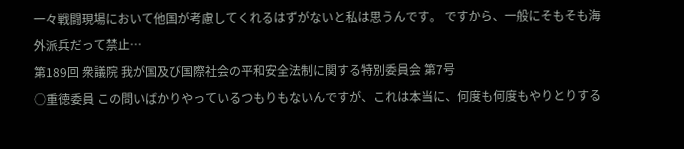一々戦闘現場において他国が考慮してくれるはずがないと私は思うんです。 ですから、一般にそもそも海外派兵だって禁止…
第189回 衆議院 我が国及び国際社会の平和安全法制に関する特別委員会 第7号
○重徳委員 この問いばかりやっているつもりもないんですが、これは本当に、何度も何度もやりとりする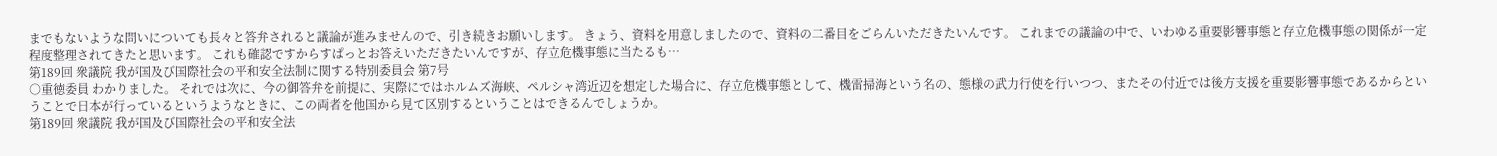までもないような問いについても長々と答弁されると議論が進みませんので、引き続きお願いします。 きょう、資料を用意しましたので、資料の二番目をごらんいただきたいんです。 これまでの議論の中で、いわゆる重要影響事態と存立危機事態の関係が一定程度整理されてきたと思います。 これも確認ですからすぱっとお答えいただきたいんですが、存立危機事態に当たるも…
第189回 衆議院 我が国及び国際社会の平和安全法制に関する特別委員会 第7号
○重徳委員 わかりました。 それでは次に、今の御答弁を前提に、実際にではホルムズ海峡、ペルシャ湾近辺を想定した場合に、存立危機事態として、機雷掃海という名の、態様の武力行使を行いつつ、またその付近では後方支援を重要影響事態であるからということで日本が行っているというようなときに、この両者を他国から見て区別するということはできるんでしょうか。
第189回 衆議院 我が国及び国際社会の平和安全法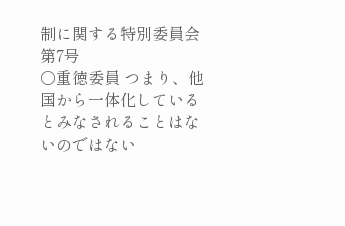制に関する特別委員会 第7号
○重徳委員 つまり、他国から一体化しているとみなされることはないのではない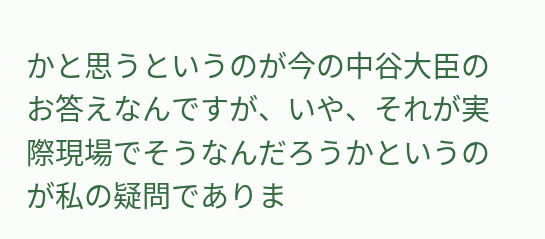かと思うというのが今の中谷大臣のお答えなんですが、いや、それが実際現場でそうなんだろうかというのが私の疑問でありま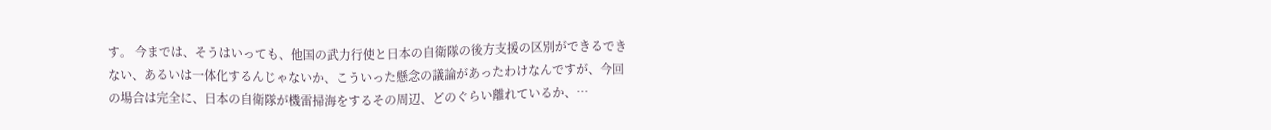す。 今までは、そうはいっても、他国の武力行使と日本の自衛隊の後方支援の区別ができるできない、あるいは一体化するんじゃないか、こういった懸念の議論があったわけなんですが、今回の場合は完全に、日本の自衛隊が機雷掃海をするその周辺、どのぐらい離れているか、…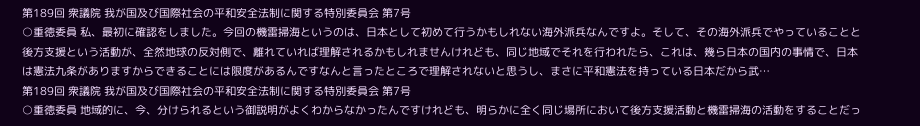第189回 衆議院 我が国及び国際社会の平和安全法制に関する特別委員会 第7号
○重徳委員 私、最初に確認をしました。今回の機雷掃海というのは、日本として初めて行うかもしれない海外派兵なんですよ。そして、その海外派兵でやっていることと後方支援という活動が、全然地球の反対側で、離れていれば理解されるかもしれませんけれども、同じ地域でそれを行われたら、これは、幾ら日本の国内の事情で、日本は憲法九条がありますからできることには限度があるんですなんと言ったところで理解されないと思うし、まさに平和憲法を持っている日本だから武…
第189回 衆議院 我が国及び国際社会の平和安全法制に関する特別委員会 第7号
○重徳委員 地域的に、今、分けられるという御説明がよくわからなかったんですけれども、明らかに全く同じ場所において後方支援活動と機雷掃海の活動をすることだっ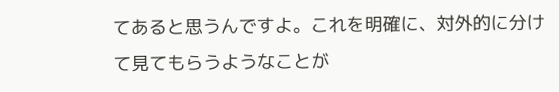てあると思うんですよ。これを明確に、対外的に分けて見てもらうようなことが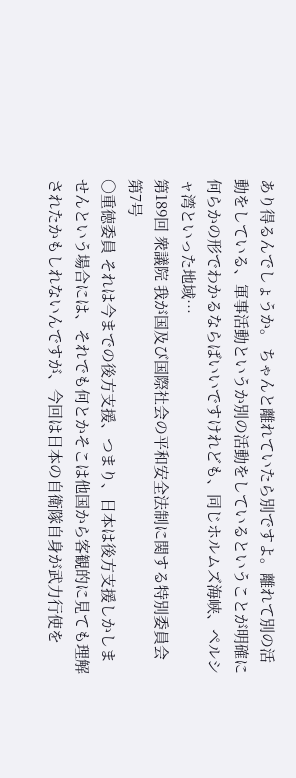あり得るんでしょうか。 ちゃんと離れていたら別ですよ。離れて別の活動をしている、軍事活動というか別の活動をしているということが明確に何らかの形でわかるならばいいですけれども、同じホルムズ海峡、ペルシャ湾といった地域…
第189回 衆議院 我が国及び国際社会の平和安全法制に関する特別委員会 第7号
○重徳委員 それは今までの後方支援、つまり、日本は後方支援しかしませんという場合には、それでも何とかそこは他国から客観的に見ても理解されたかもしれないんですが、今回は日本の自衛隊自身が武力行使を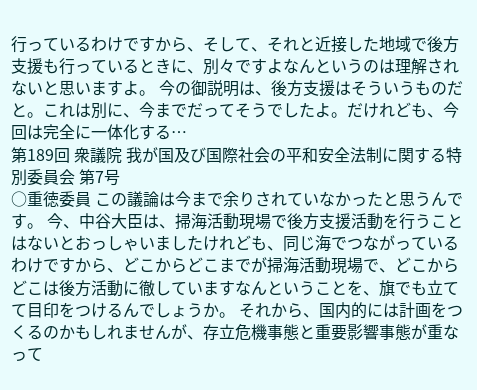行っているわけですから、そして、それと近接した地域で後方支援も行っているときに、別々ですよなんというのは理解されないと思いますよ。 今の御説明は、後方支援はそういうものだと。これは別に、今までだってそうでしたよ。だけれども、今回は完全に一体化する…
第189回 衆議院 我が国及び国際社会の平和安全法制に関する特別委員会 第7号
○重徳委員 この議論は今まで余りされていなかったと思うんです。 今、中谷大臣は、掃海活動現場で後方支援活動を行うことはないとおっしゃいましたけれども、同じ海でつながっているわけですから、どこからどこまでが掃海活動現場で、どこからどこは後方活動に徹していますなんということを、旗でも立てて目印をつけるんでしょうか。 それから、国内的には計画をつくるのかもしれませんが、存立危機事態と重要影響事態が重なって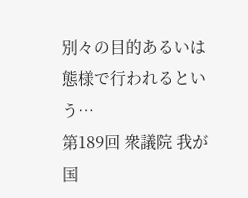別々の目的あるいは態様で行われるという…
第189回 衆議院 我が国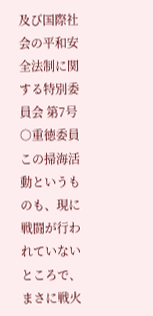及び国際社会の平和安全法制に関する特別委員会 第7号
○重徳委員 この掃海活動というものも、現に戦闘が行われていないところで、まさに戦火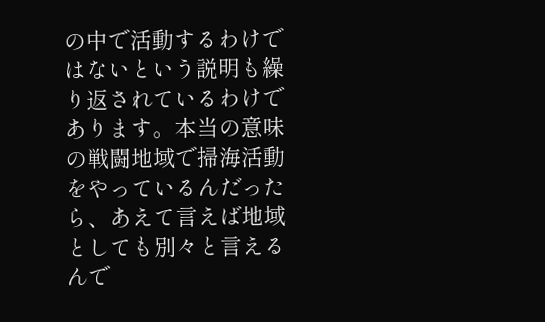の中で活動するわけではないという説明も繰り返されているわけであります。本当の意味の戦闘地域で掃海活動をやっているんだったら、あえて言えば地域としても別々と言えるんで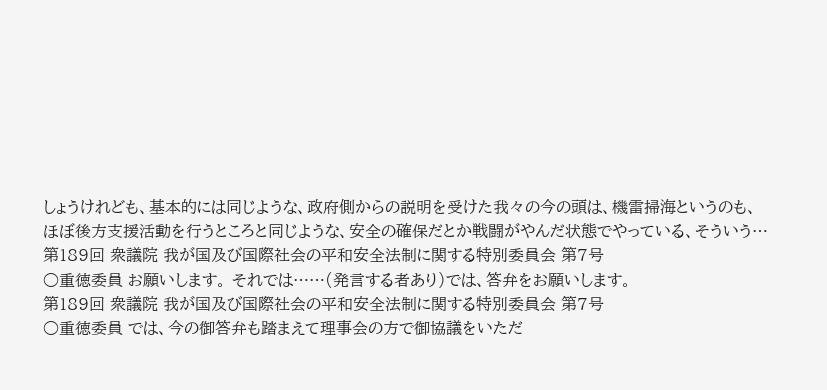しょうけれども、基本的には同じような、政府側からの説明を受けた我々の今の頭は、機雷掃海というのも、ほぼ後方支援活動を行うところと同じような、安全の確保だとか戦闘がやんだ状態でやっている、そういう…
第189回 衆議院 我が国及び国際社会の平和安全法制に関する特別委員会 第7号
○重徳委員 お願いします。 それでは……(発言する者あり)では、答弁をお願いします。
第189回 衆議院 我が国及び国際社会の平和安全法制に関する特別委員会 第7号
○重徳委員 では、今の御答弁も踏まえて理事会の方で御協議をいただ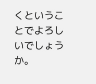くということでよろしいでしょうか。